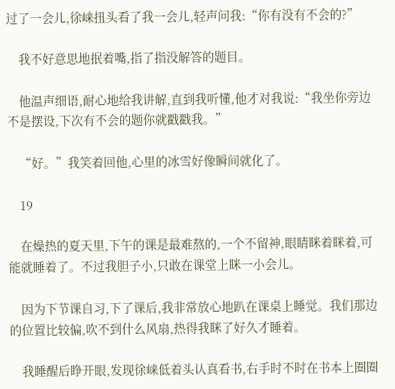过了一会儿,徐崃扭头看了我一会儿,轻声问我:“你有没有不会的?”

    我不好意思地抿着嘴,指了指没解答的题目。

    他温声细语,耐心地给我讲解,直到我听懂,他才对我说:“我坐你旁边不是摆设,下次有不会的题你就戳戳我。”

    “好。”我笑着回他,心里的冰雪好像瞬间就化了。

    19

    在燥热的夏天里,下午的课是最难熬的,一个不留神,眼睛眯着眯着,可能就睡着了。不过我胆子小,只敢在课堂上眯一小会儿。

    因为下节课自习,下了课后,我非常放心地趴在课桌上睡觉。我们那边的位置比较偏,吹不到什么风扇,热得我眯了好久才睡着。

    我睡醒后睁开眼,发现徐崃低着头认真看书,右手时不时在书本上圈圈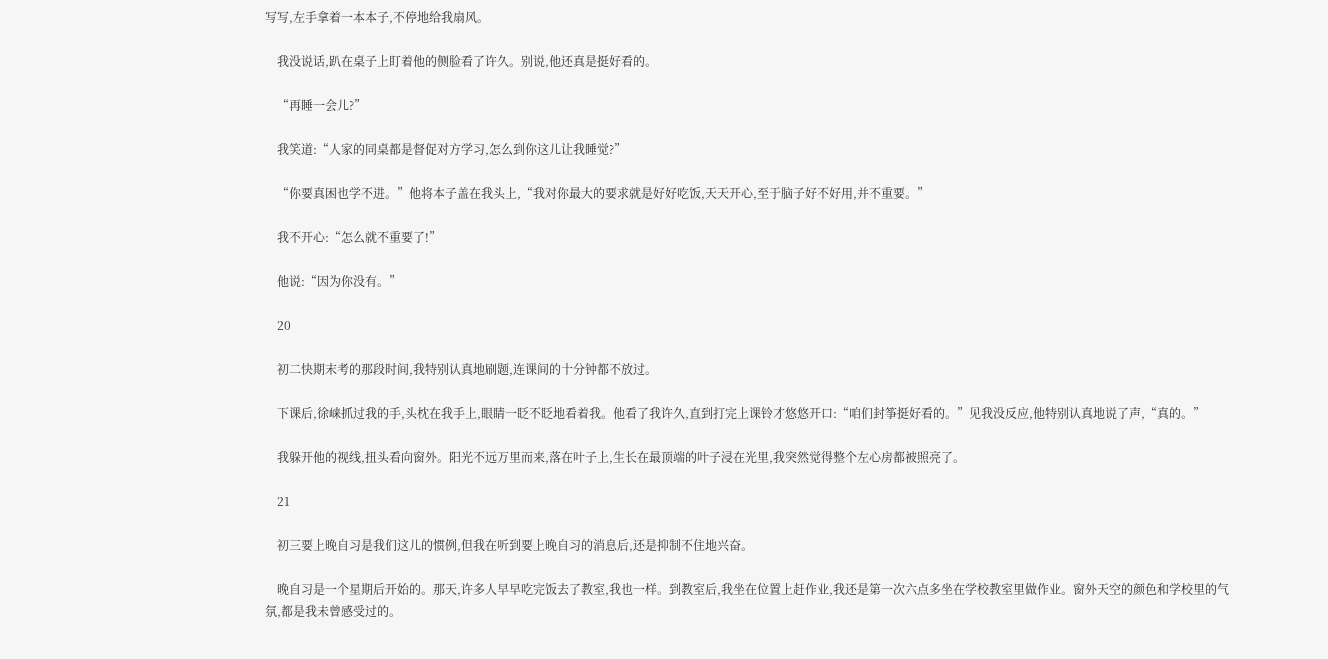写写,左手拿着一本本子,不停地给我扇风。

    我没说话,趴在桌子上盯着他的侧脸看了许久。别说,他还真是挺好看的。

    “再睡一会儿?”

    我笑道:“人家的同桌都是督促对方学习,怎么到你这儿让我睡觉?”

    “你要真困也学不进。”他将本子盖在我头上,“我对你最大的要求就是好好吃饭,天天开心,至于脑子好不好用,并不重要。”

    我不开心:“怎么就不重要了!”

    他说:“因为你没有。”

    20

    初二快期末考的那段时间,我特别认真地刷题,连课间的十分钟都不放过。

    下课后,徐崃抓过我的手,头枕在我手上,眼睛一眨不眨地看着我。他看了我许久,直到打完上课铃才悠悠开口:“咱们封筝挺好看的。”见我没反应,他特别认真地说了声,“真的。”

    我躲开他的视线,扭头看向窗外。阳光不远万里而来,落在叶子上,生长在最顶端的叶子浸在光里,我突然觉得整个左心房都被照亮了。

    21

    初三要上晚自习是我们这儿的惯例,但我在听到要上晚自习的消息后,还是抑制不住地兴奋。

    晚自习是一个星期后开始的。那天,许多人早早吃完饭去了教室,我也一样。到教室后,我坐在位置上赶作业,我还是第一次六点多坐在学校教室里做作业。窗外天空的颜色和学校里的气氛,都是我未曾感受过的。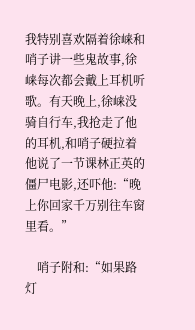我特别喜欢隔着徐崃和哨子讲一些鬼故事,徐崃每次都会戴上耳机听歌。有天晚上,徐崃没骑自行车,我抢走了他的耳机,和哨子硬拉着他说了一节课林正英的僵尸电影,还吓他:“晚上你回家千万别往车窗里看。”

    哨子附和:“如果路灯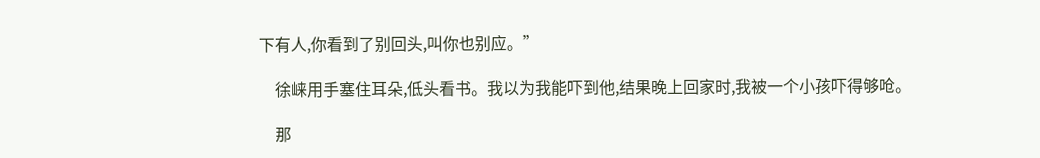下有人,你看到了别回头,叫你也别应。”

    徐崃用手塞住耳朵,低头看书。我以为我能吓到他,结果晚上回家时,我被一个小孩吓得够呛。

    那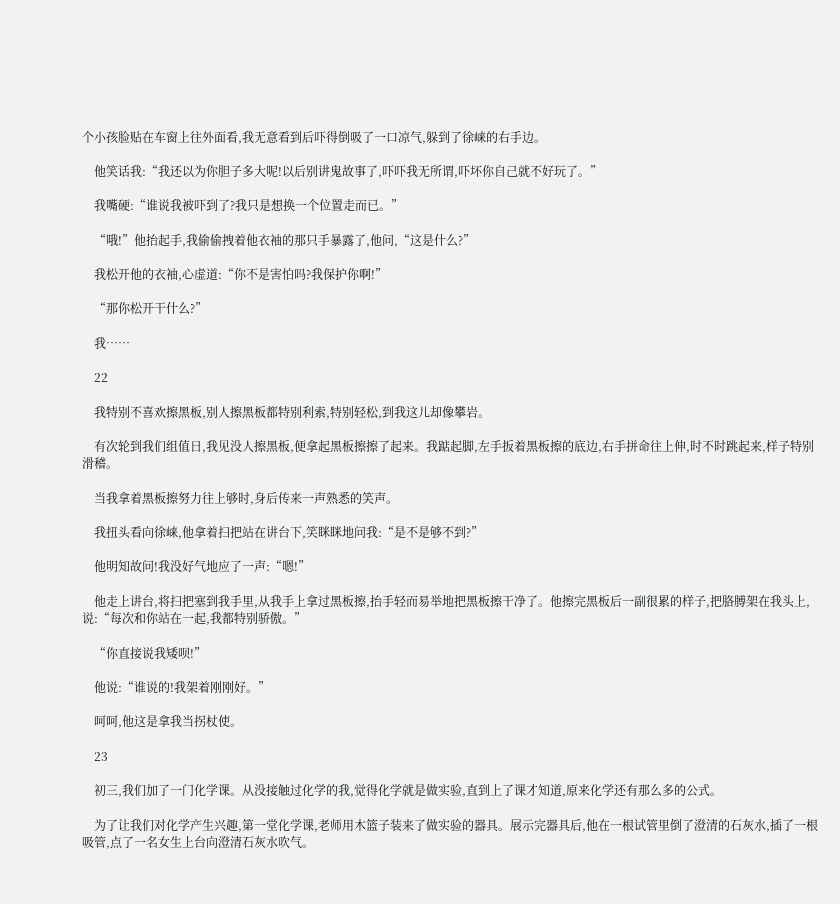个小孩脸贴在车窗上往外面看,我无意看到后吓得倒吸了一口凉气,躲到了徐崃的右手边。

    他笑话我:“我还以为你胆子多大呢!以后别讲鬼故事了,吓吓我无所谓,吓坏你自己就不好玩了。”

    我嘴硬:“谁说我被吓到了?我只是想换一个位置走而已。”

    “哦!”他抬起手,我偷偷拽着他衣袖的那只手暴露了,他问,“这是什么?”

    我松开他的衣袖,心虚道:“你不是害怕吗?我保护你啊!”

    “那你松开干什么?”

    我……

    22

    我特别不喜欢擦黑板,别人擦黑板都特别利索,特别轻松,到我这儿却像攀岩。

    有次轮到我们组值日,我见没人擦黑板,便拿起黑板擦擦了起来。我踮起脚,左手扳着黑板擦的底边,右手拼命往上伸,时不时跳起来,样子特别滑稽。

    当我拿着黑板擦努力往上够时,身后传来一声熟悉的笑声。

    我扭头看向徐崃,他拿着扫把站在讲台下,笑眯眯地问我:“是不是够不到?”

    他明知故问!我没好气地应了一声:“嗯!”

    他走上讲台,将扫把塞到我手里,从我手上拿过黑板擦,抬手轻而易举地把黑板擦干净了。他擦完黑板后一副很累的样子,把胳膊架在我头上,说:“每次和你站在一起,我都特别骄傲。”

    “你直接说我矮呗!”

    他说:“谁说的!我架着刚刚好。”

    呵呵,他这是拿我当拐杖使。

    23

    初三,我们加了一门化学课。从没接触过化学的我,觉得化学就是做实验,直到上了课才知道,原来化学还有那么多的公式。

    为了让我们对化学产生兴趣,第一堂化学课,老师用木篮子装来了做实验的器具。展示完器具后,他在一根试管里倒了澄清的石灰水,插了一根吸管,点了一名女生上台向澄清石灰水吹气。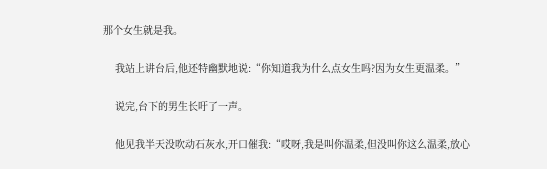那个女生就是我。

    我站上讲台后,他还特幽默地说:“你知道我为什么点女生吗?因为女生更温柔。”

    说完,台下的男生长吁了一声。

    他见我半天没吹动石灰水,开口催我:“哎呀,我是叫你温柔,但没叫你这么温柔,放心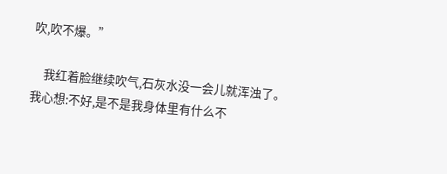吹,吹不爆。”

    我红着脸继续吹气,石灰水没一会儿就浑浊了。我心想:不好,是不是我身体里有什么不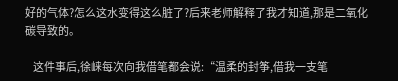好的气体?怎么这水变得这么脏了?后来老师解释了我才知道,那是二氧化碳导致的。

    这件事后,徐崃每次向我借笔都会说:“温柔的封筝,借我一支笔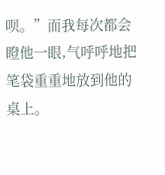呗。”而我每次都会瞪他一眼,气呼呼地把笔袋重重地放到他的桌上。